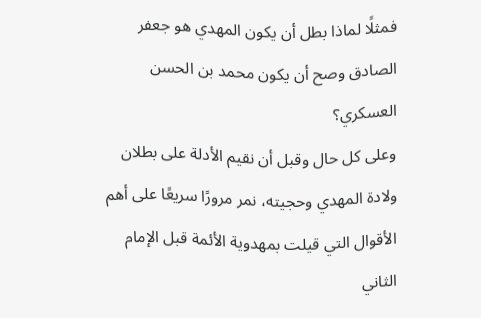فمثلًا لماذا بطل أن يكون المهدي هو جعفر الصادق وصح أن يكون محمد بن الحسن العسكري؟
وعلى كل حال وقبل أن نقيم الأدلة على بطلان ولادة المهدي وحجيته، نمر مرورًا سريعًا على أهم الأقوال التي قيلت بمهدوية الأئمة قبل الإمام الثاني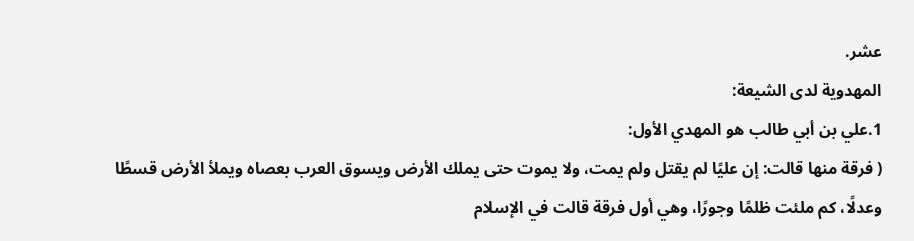عشر.
المهدوية لدى الشيعة:
1.علي بن أبي طالب هو المهدي الأول:
( فرقة منها قالت: إن عليًا لم يقتل ولم يمت، ولا يموت حتى يملك الأرض ويسوق العرب بعصاه ويملأ الأرض قسطًا وعدلًا، كم ملئت ظلمًا وجورًا، وهي أول فرقة قالت في الإسلام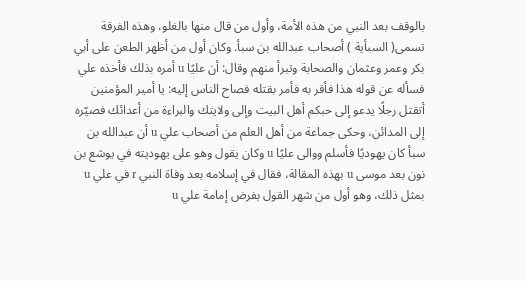بالوقف بعد النبي من هذه الأمة، وأول من قال منها بالغلو، وهذه الفرقة تسمى( السبأية ) أصحاب عبدالله بن سبأ. وكان أول من أظهر الطعن على أبي بكر وعمر وعثمان والصحابة وتبرأ منهم وقال: أن عليًا u أمره بذلك فأخذه علي فسأله عن قوله هذا فأقر به فأمر بقتله فصاح الناس إليه: يا أمير المؤمنين أتقتل رجلًا يدعو إلى حبكم أهل البيت وإلى ولايتك والبراءة من أعدائك فصيّره إلى المدائن، وحكى جماعة من أهل العلم من أصحاب علي u أن عبدالله بن سبأ كان يهوديًا فأسلم ووالى عليًا u وكان يقول وهو على يهوديته في يوشع بن نون بعد موسى u بهذه المقالة، فقال في إسلامه بعد وفاة النبي r في علي u بمثل ذلك، وهو أول من شهر القول بفرض إمامة علي u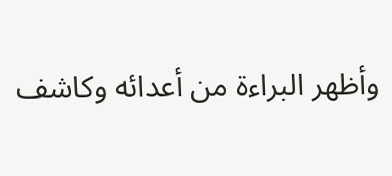وأظهر البراءة من أعدائه وكاشف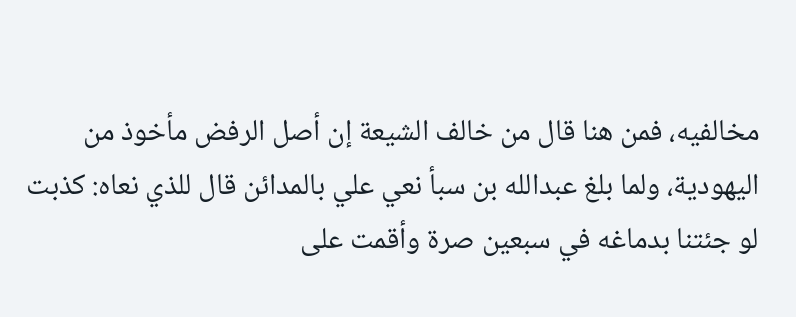مخالفيه، فمن هنا قال من خالف الشيعة إن أصل الرفض مأخوذ من اليهودية، ولما بلغ عبدالله بن سبأ نعي علي بالمدائن قال للذي نعاه: كذبت لو جئتنا بدماغه في سبعين صرة وأقمت على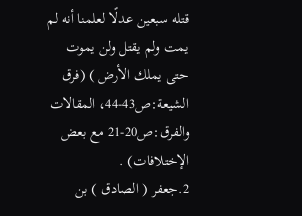قتله سبعين عدلًا لعلمنا أنه لم يمت ولم يقتل ولن يموت حتى يملك الأرض ) (فرق الشيعة:ص43-44، المقالات والفرق:ص20-21 مع بعض الإختلافات) .
2.جعفر ( الصادق ) بن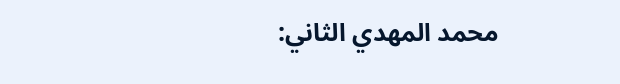محمد المهدي الثاني: